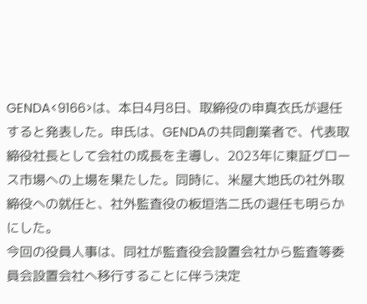GENDA<9166>は、本日4月8日、取締役の申真衣氏が退任すると発表した。申氏は、GENDAの共同創業者で、代表取締役社長として会社の成長を主導し、2023年に東証グロース市場への上場を果たした。同時に、米屋大地氏の社外取締役への就任と、社外監査役の板垣浩二氏の退任も明らかにした。
今回の役員人事は、同社が監査役会設置会社から監査等委員会設置会社へ移行することに伴う決定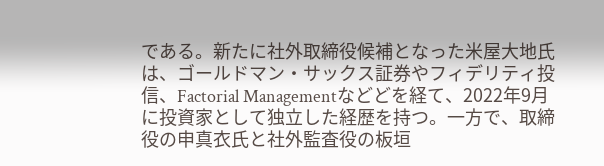である。新たに社外取締役候補となった米屋大地氏は、ゴールドマン・サックス証券やフィデリティ投信、Factorial Managementなどどを経て、2022年9月に投資家として独立した経歴を持つ。一方で、取締役の申真衣氏と社外監査役の板垣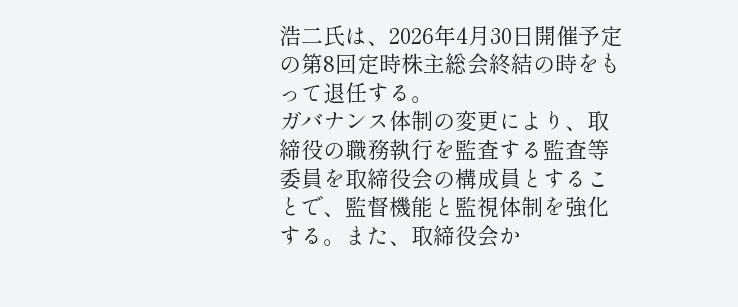浩二氏は、2026年4月30日開催予定の第8回定時株主総会終結の時をもって退任する。
ガバナンス体制の変更により、取締役の職務執行を監査する監査等委員を取締役会の構成員とすることで、監督機能と監視体制を強化する。また、取締役会か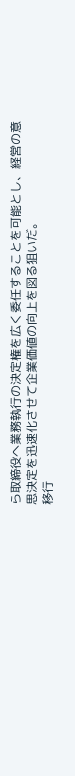ら取締役へ業務執行の決定権を広く委任することを可能とし、経営の意思決定を迅速化させて企業価値の向上を図る狙いだ。
移行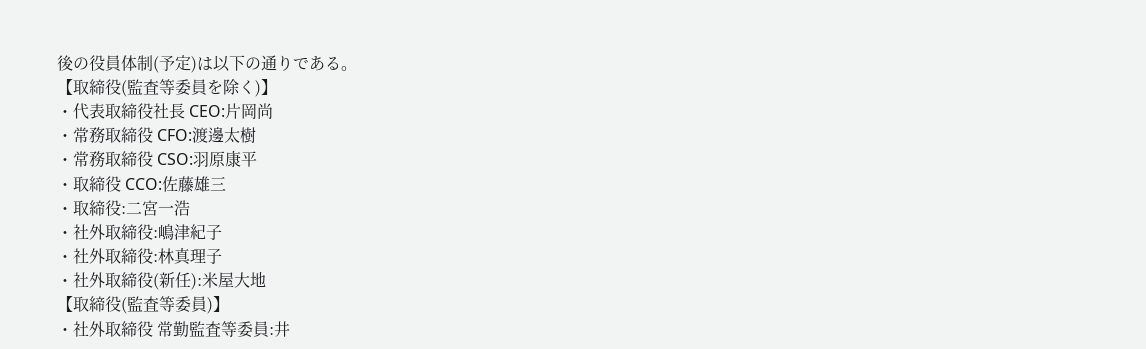後の役員体制(予定)は以下の通りである。
【取締役(監査等委員を除く)】
・代表取締役社長 CEO:片岡尚
・常務取締役 CFO:渡邊太樹
・常務取締役 CSO:羽原康平
・取締役 CCO:佐藤雄三
・取締役:二宮一浩
・社外取締役:嶋津紀子
・社外取締役:林真理子
・社外取締役(新任):米屋大地
【取締役(監査等委員)】
・社外取締役 常勤監査等委員:井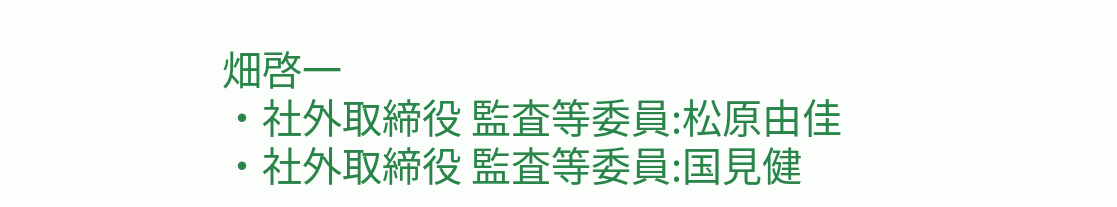畑啓一
・社外取締役 監査等委員:松原由佳
・社外取締役 監査等委員:国見健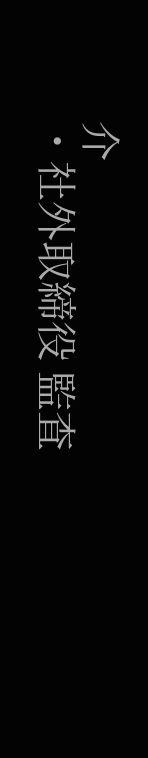介
・社外取締役 監査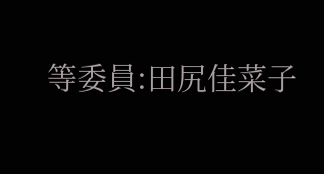等委員:田尻佳菜子